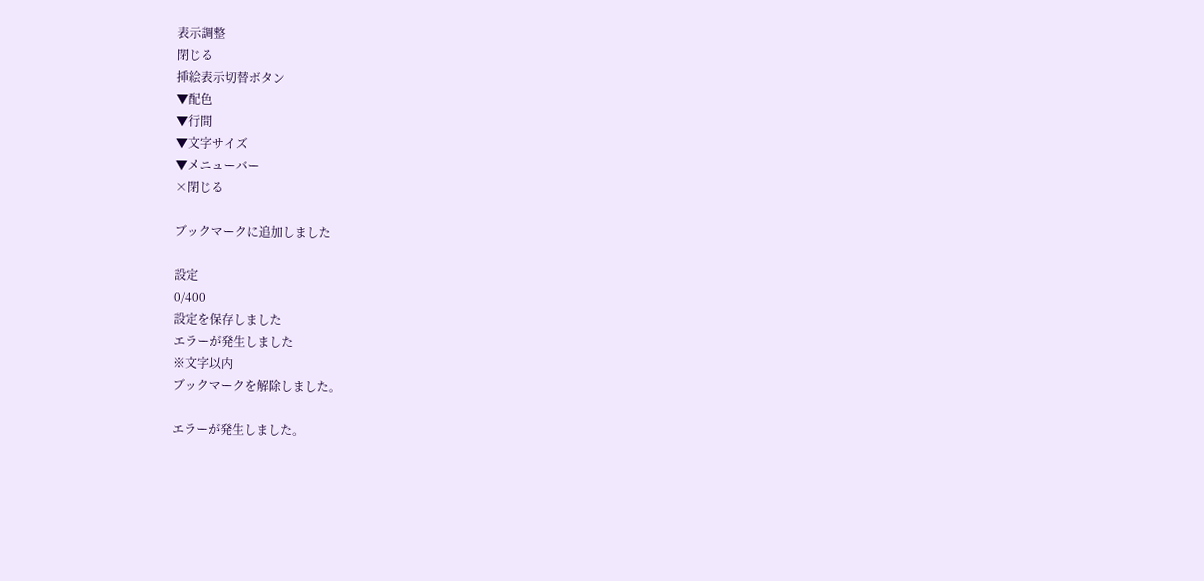表示調整
閉じる
挿絵表示切替ボタン
▼配色
▼行間
▼文字サイズ
▼メニューバー
×閉じる

ブックマークに追加しました

設定
0/400
設定を保存しました
エラーが発生しました
※文字以内
ブックマークを解除しました。

エラーが発生しました。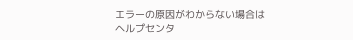エラーの原因がわからない場合はヘルプセンタ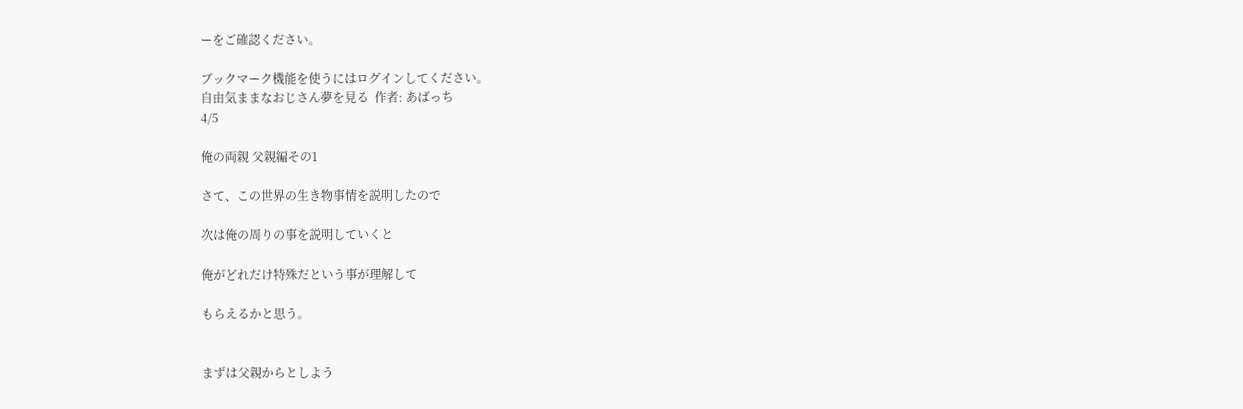ーをご確認ください。

ブックマーク機能を使うにはログインしてください。
自由気ままなおじさん夢を見る  作者: あばっち
4/5

俺の両親 父親編その1

さて、この世界の生き物事情を説明したので

次は俺の周りの事を説明していくと

俺がどれだけ特殊だという事が理解して

もらえるかと思う。


まずは父親からとしよう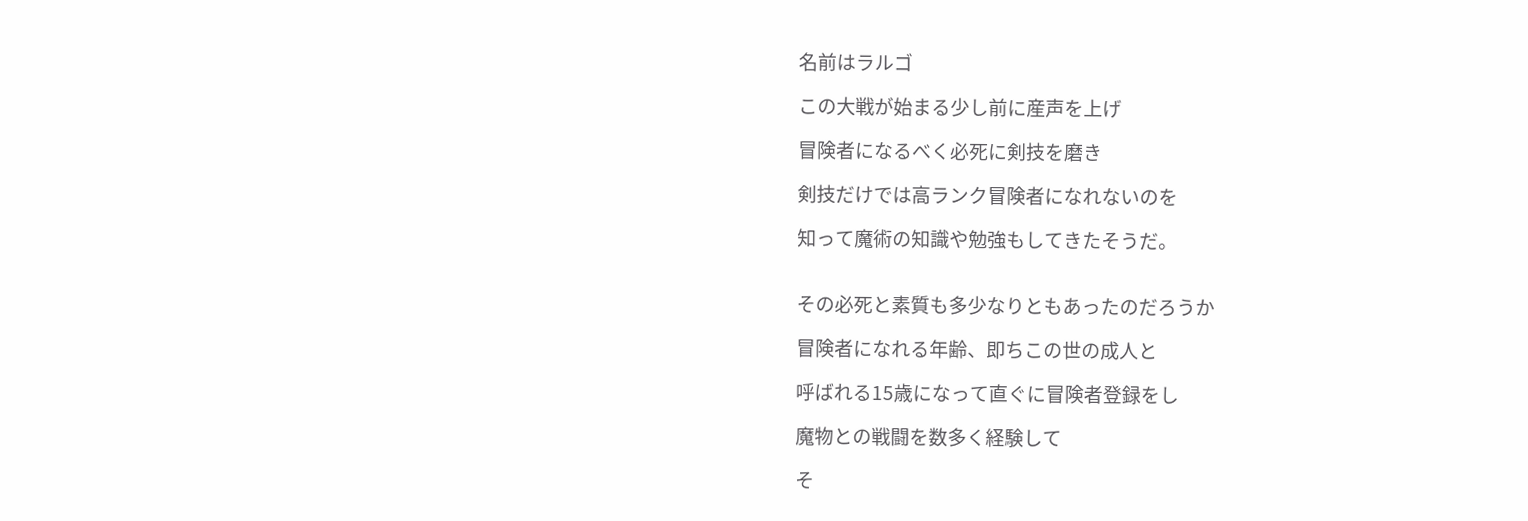名前はラルゴ

この大戦が始まる少し前に産声を上げ

冒険者になるべく必死に剣技を磨き

剣技だけでは高ランク冒険者になれないのを

知って魔術の知識や勉強もしてきたそうだ。


その必死と素質も多少なりともあったのだろうか

冒険者になれる年齢、即ちこの世の成人と

呼ばれる15歳になって直ぐに冒険者登録をし

魔物との戦闘を数多く経験して

そ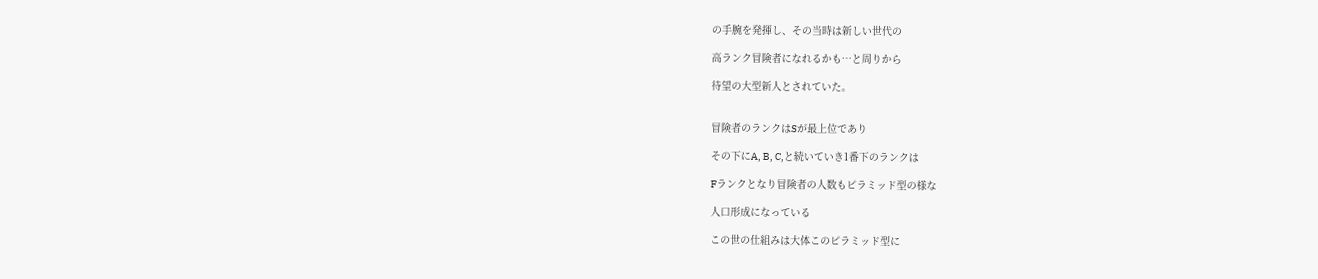の手腕を発揮し、その当時は新しい世代の

高ランク冒険者になれるかも…と周りから

待望の大型新人とされていた。


冒険者のランクはSが最上位であり

その下にA, B, C,と続いていき1番下のランクは

Fランクとなり冒険者の人数もピラミッド型の様な

人口形成になっている

この世の仕組みは大体このピラミッド型に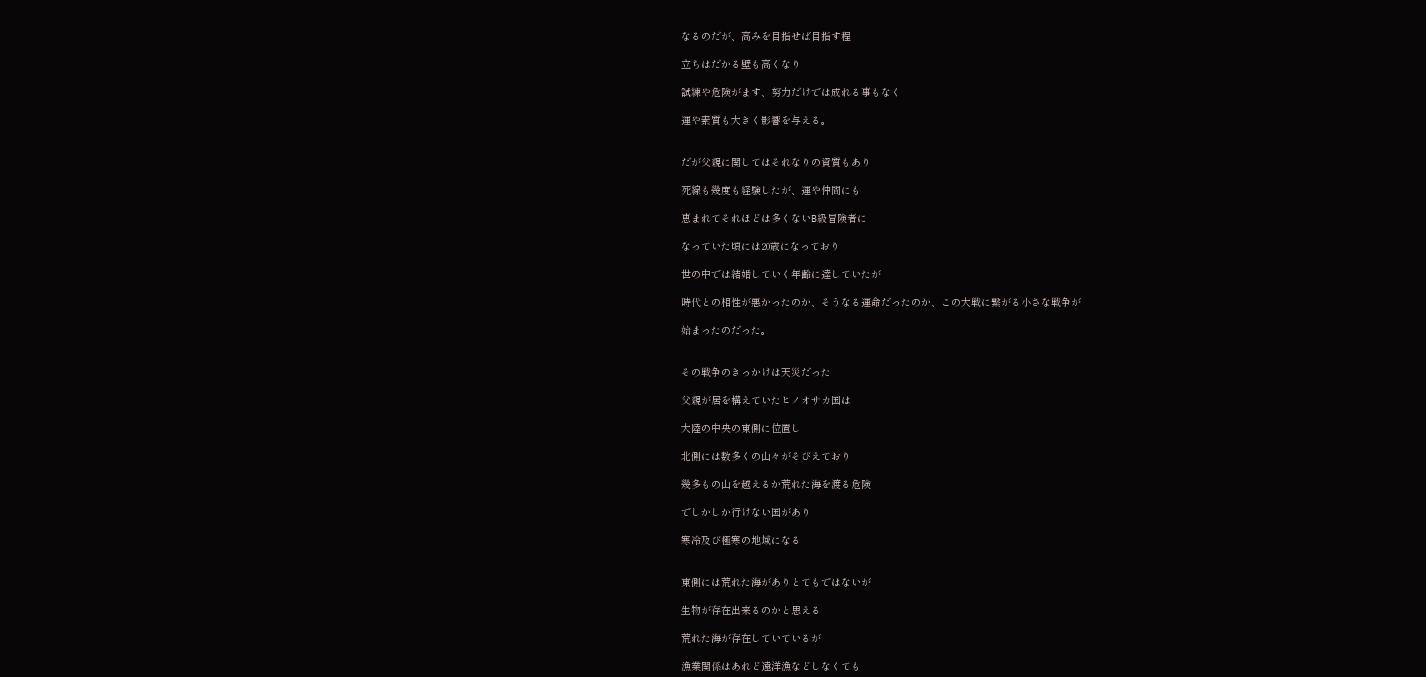なるのだが、高みを目指せば目指す程

立ちはだかる壁も高くなり

試練や危険がます、努力だけでは成れる事もなく

運や素質も大きく影響を与える。


だが父親に関してはそれなりの資質もあり

死線も幾度も経験したが、運や仲間にも

恵まれてそれほどは多くないB級冒険者に

なっていた頃には20歳になっており

世の中では結婚していく年齢に達していたが

時代との相性が悪かったのか、そうなる運命だったのか、この大戦に繋がる小さな戦争が

始まったのだった。


その戦争のきっかけは天災だった

父親が居を構えていたヒノオサカ国は

大陸の中央の東側に位置し

北側には数多くの山々がそびえており

幾多もの山を越えるか荒れた海を渡る危険

でしかしか行けない国があり

寒冷及び極寒の地域になる


東側には荒れた海がありとてもではないが

生物が存在出来るのかと思える

荒れた海が存在していているが

漁業関係はあれど遠洋漁などしなくても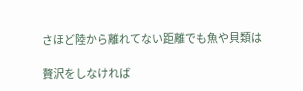さほど陸から離れてない距離でも魚や貝類は

贅沢をしなければ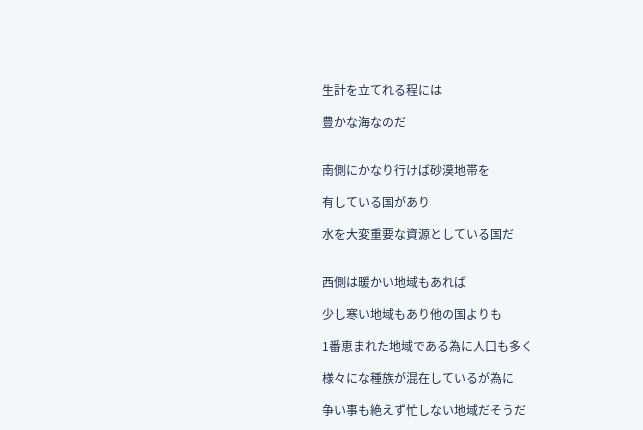生計を立てれる程には

豊かな海なのだ


南側にかなり行けば砂漠地帯を

有している国があり

水を大変重要な資源としている国だ


西側は暖かい地域もあれば

少し寒い地域もあり他の国よりも

1番恵まれた地域である為に人口も多く

様々にな種族が混在しているが為に

争い事も絶えず忙しない地域だそうだ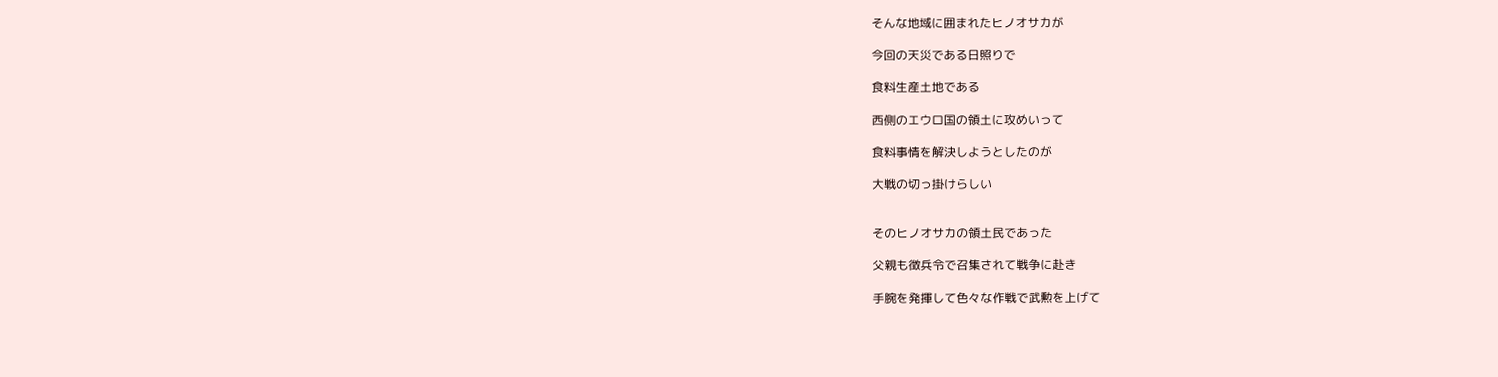そんな地域に囲まれたヒノオサカが

今回の天災である日照りで

食料生産土地である

西側のエウロ国の領土に攻めいって

食料事情を解決しようとしたのが

大戦の切っ掛けらしい


そのヒノオサカの領土民であった

父親も徴兵令で召集されて戦争に赴き

手腕を発揮して色々な作戦で武勲を上げて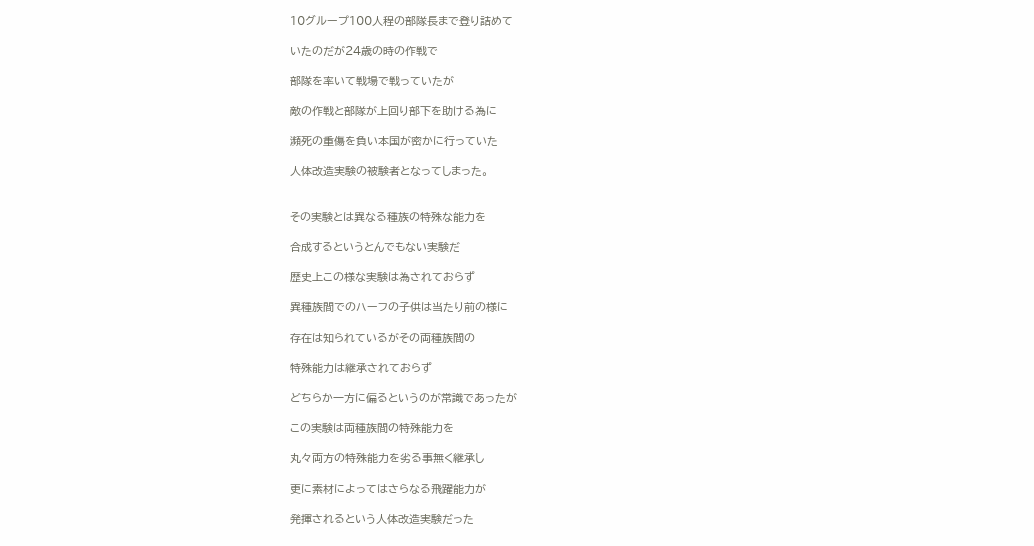10グループ100人程の部隊長まで登り詰めて

いたのだが24歳の時の作戦で

部隊を率いて戦場で戦っていたが

敵の作戦と部隊が上回り部下を助ける為に

瀕死の重傷を負い本国が密かに行っていた

人体改造実験の被験者となってしまった。


その実験とは異なる種族の特殊な能力を

合成するというとんでもない実験だ

歴史上この様な実験は為されておらず

異種族間でのハーフの子供は当たり前の様に

存在は知られているがその両種族間の

特殊能力は継承されておらず

どちらか一方に偏るというのが常識であったが

この実験は両種族間の特殊能力を

丸々両方の特殊能力を劣る事無く継承し

更に素材によってはさらなる飛躍能力が

発揮されるという人体改造実験だった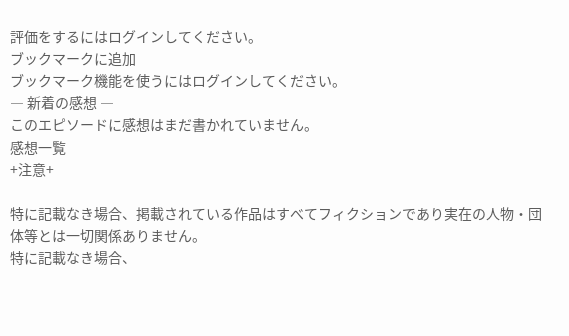評価をするにはログインしてください。
ブックマークに追加
ブックマーク機能を使うにはログインしてください。
― 新着の感想 ―
このエピソードに感想はまだ書かれていません。
感想一覧
+注意+

特に記載なき場合、掲載されている作品はすべてフィクションであり実在の人物・団体等とは一切関係ありません。
特に記載なき場合、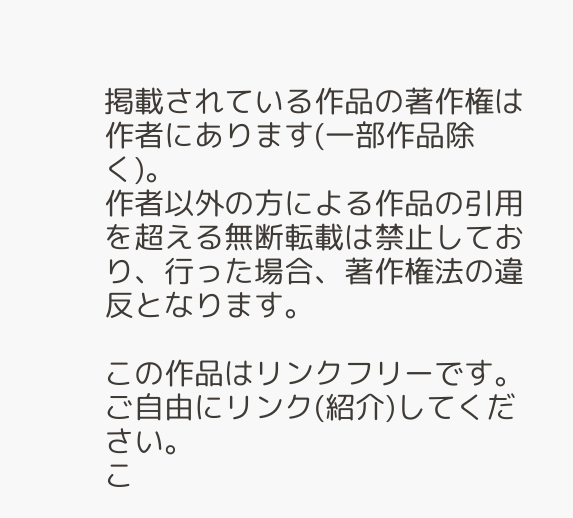掲載されている作品の著作権は作者にあります(一部作品除く)。
作者以外の方による作品の引用を超える無断転載は禁止しており、行った場合、著作権法の違反となります。

この作品はリンクフリーです。ご自由にリンク(紹介)してください。
こ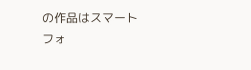の作品はスマートフォ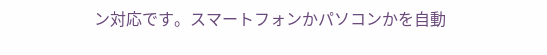ン対応です。スマートフォンかパソコンかを自動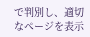で判別し、適切なページを表示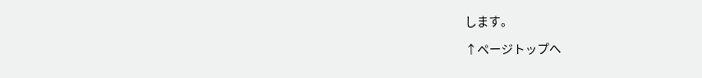します。

↑ページトップへ